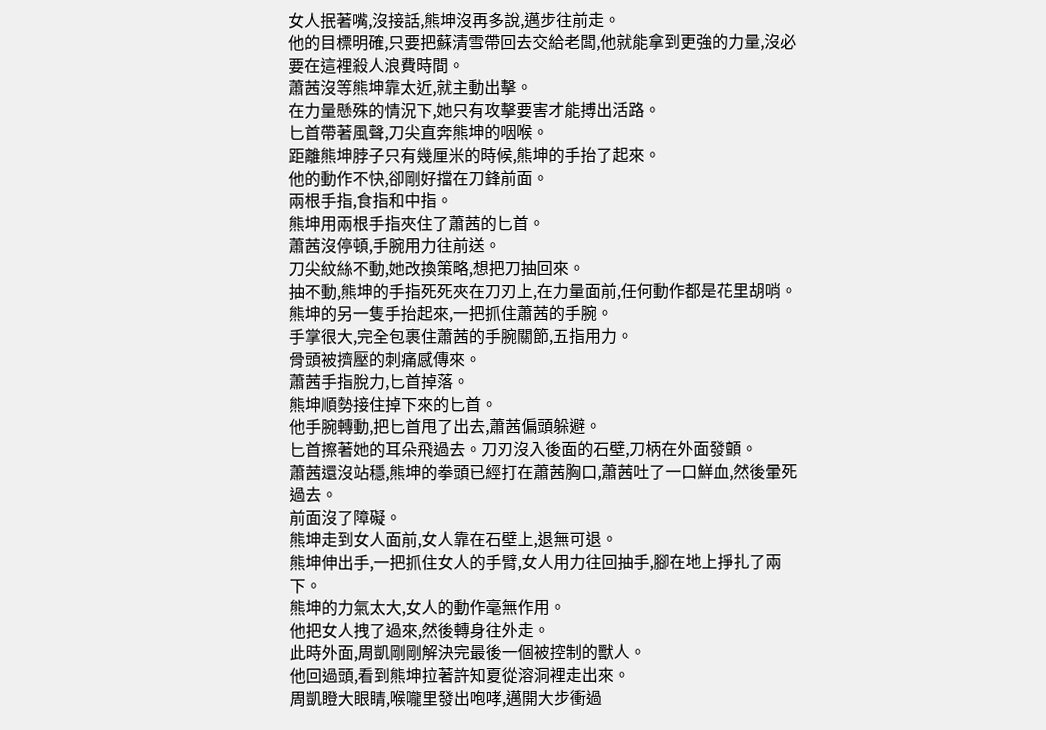女人抿著嘴,沒接話,熊坤沒再多說,邁步往前走。
他的目標明確,只要把蘇清雪帶回去交給老闆,他就能拿到更強的力量,沒必要在這裡殺人浪費時間。
蕭茜沒等熊坤靠太近,就主動出擊。
在力量懸殊的情況下,她只有攻擊要害才能搏出活路。
匕首帶著風聲,刀尖直奔熊坤的咽喉。
距離熊坤脖子只有幾厘米的時候,熊坤的手抬了起來。
他的動作不快,卻剛好擋在刀鋒前面。
兩根手指,食指和中指。
熊坤用兩根手指夾住了蕭茜的匕首。
蕭茜沒停頓,手腕用力往前送。
刀尖紋絲不動,她改換策略,想把刀抽回來。
抽不動,熊坤的手指死死夾在刀刃上,在力量面前,任何動作都是花里胡哨。
熊坤的另一隻手抬起來,一把抓住蕭茜的手腕。
手掌很大,完全包裹住蕭茜的手腕關節,五指用力。
骨頭被擠壓的刺痛感傳來。
蕭茜手指脫力,匕首掉落。
熊坤順勢接住掉下來的匕首。
他手腕轉動,把匕首甩了出去,蕭茜偏頭躲避。
匕首擦著她的耳朵飛過去。刀刃沒入後面的石壁,刀柄在外面發顫。
蕭茜還沒站穩,熊坤的拳頭已經打在蕭茜胸口,蕭茜吐了一口鮮血,然後暈死過去。
前面沒了障礙。
熊坤走到女人面前,女人靠在石壁上,退無可退。
熊坤伸出手,一把抓住女人的手臂,女人用力往回抽手,腳在地上掙扎了兩下。
熊坤的力氣太大,女人的動作毫無作用。
他把女人拽了過來,然後轉身往外走。
此時外面,周凱剛剛解決完最後一個被控制的獸人。
他回過頭,看到熊坤拉著許知夏從溶洞裡走出來。
周凱瞪大眼睛,喉嚨里發出咆哮,邁開大步衝過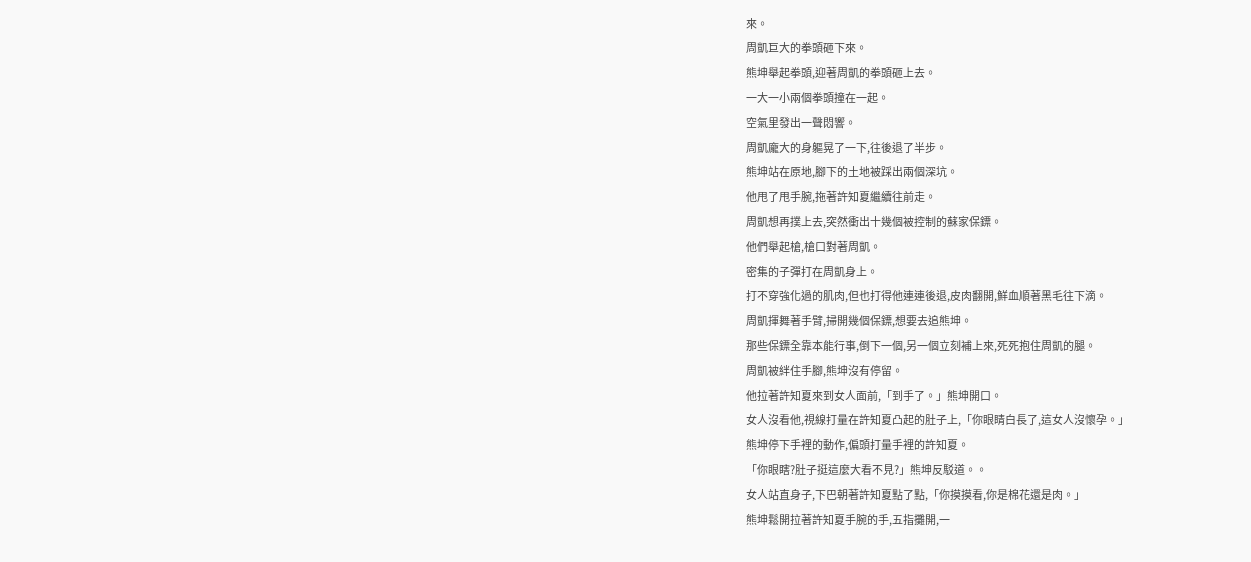來。
周凱巨大的拳頭砸下來。
熊坤舉起拳頭,迎著周凱的拳頭砸上去。
一大一小兩個拳頭撞在一起。
空氣里發出一聲悶響。
周凱龐大的身軀晃了一下,往後退了半步。
熊坤站在原地,腳下的土地被踩出兩個深坑。
他甩了甩手腕,拖著許知夏繼續往前走。
周凱想再撲上去,突然衝出十幾個被控制的蘇家保鏢。
他們舉起槍,槍口對著周凱。
密集的子彈打在周凱身上。
打不穿強化過的肌肉,但也打得他連連後退,皮肉翻開,鮮血順著黑毛往下滴。
周凱揮舞著手臂,掃開幾個保鏢,想要去追熊坤。
那些保鏢全靠本能行事,倒下一個,另一個立刻補上來,死死抱住周凱的腿。
周凱被絆住手腳,熊坤沒有停留。
他拉著許知夏來到女人面前,「到手了。」熊坤開口。
女人沒看他,視線打量在許知夏凸起的肚子上,「你眼睛白長了,這女人沒懷孕。」
熊坤停下手裡的動作,偏頭打量手裡的許知夏。
「你眼瞎?肚子挺這麼大看不見?」熊坤反駁道。。
女人站直身子,下巴朝著許知夏點了點,「你摸摸看,你是棉花還是肉。」
熊坤鬆開拉著許知夏手腕的手,五指攤開,一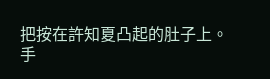把按在許知夏凸起的肚子上。
手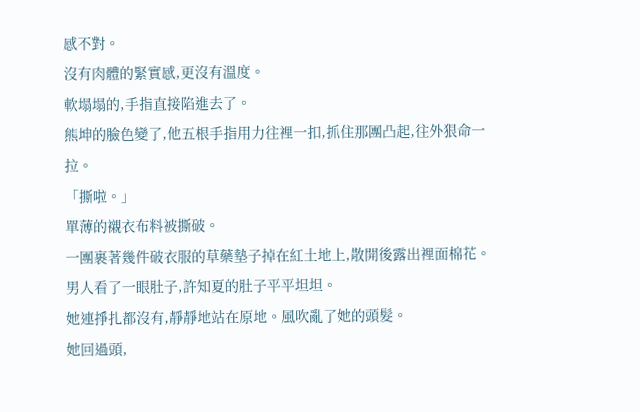感不對。
沒有肉體的緊實感,更沒有溫度。
軟塌塌的,手指直接陷進去了。
熊坤的臉色變了,他五根手指用力往裡一扣,抓住那團凸起,往外狠命一拉。
「撕啦。」
單薄的襯衣布料被撕破。
一團裹著幾件破衣服的草藥墊子掉在紅土地上,散開後露出裡面棉花。
男人看了一眼肚子,許知夏的肚子平平坦坦。
她連掙扎都沒有,靜靜地站在原地。風吹亂了她的頭髮。
她回過頭,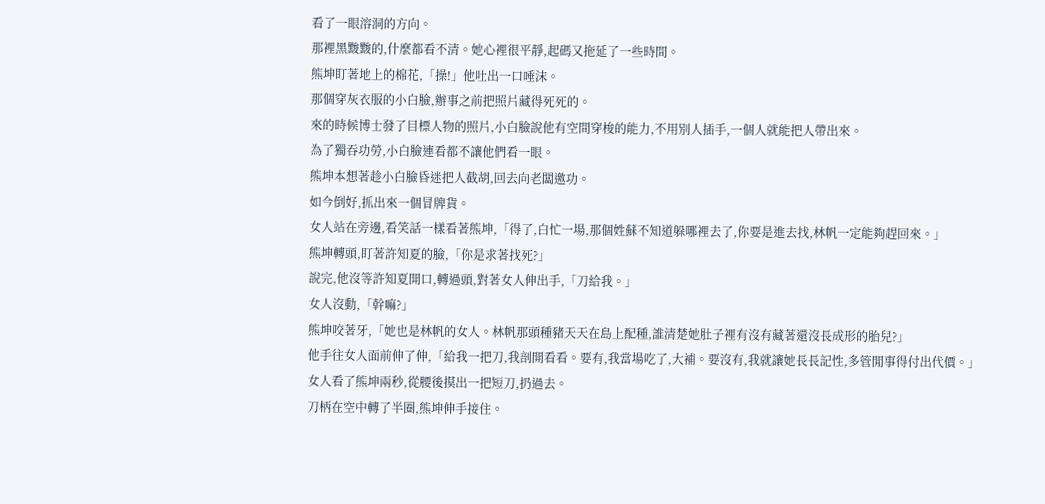看了一眼溶洞的方向。
那裡黑黢黢的,什麼都看不清。她心裡很平靜,起碼又拖延了一些時間。
熊坤盯著地上的棉花,「操!」他吐出一口唾沫。
那個穿灰衣服的小白臉,辦事之前把照片藏得死死的。
來的時候博士發了目標人物的照片,小白臉說他有空間穿梭的能力,不用別人插手,一個人就能把人帶出來。
為了獨吞功勞,小白臉連看都不讓他們看一眼。
熊坤本想著趁小白臉昏迷把人截胡,回去向老闆邀功。
如今倒好,抓出來一個冒牌貨。
女人站在旁邊,看笑話一樣看著熊坤,「得了,白忙一場,那個姓蘇不知道躲哪裡去了,你要是進去找,林帆一定能夠趕回來。」
熊坤轉頭,盯著許知夏的臉,「你是求著找死?」
說完,他沒等許知夏開口,轉過頭,對著女人伸出手,「刀給我。」
女人沒動,「幹嘛?」
熊坤咬著牙,「她也是林帆的女人。林帆那頭種豬天天在島上配種,誰清楚她肚子裡有沒有藏著還沒長成形的胎兒?」
他手往女人面前伸了伸,「給我一把刀,我剖開看看。要有,我當場吃了,大補。要沒有,我就讓她長長記性,多管閒事得付出代價。」
女人看了熊坤兩秒,從腰後摸出一把短刀,扔過去。
刀柄在空中轉了半圈,熊坤伸手接住。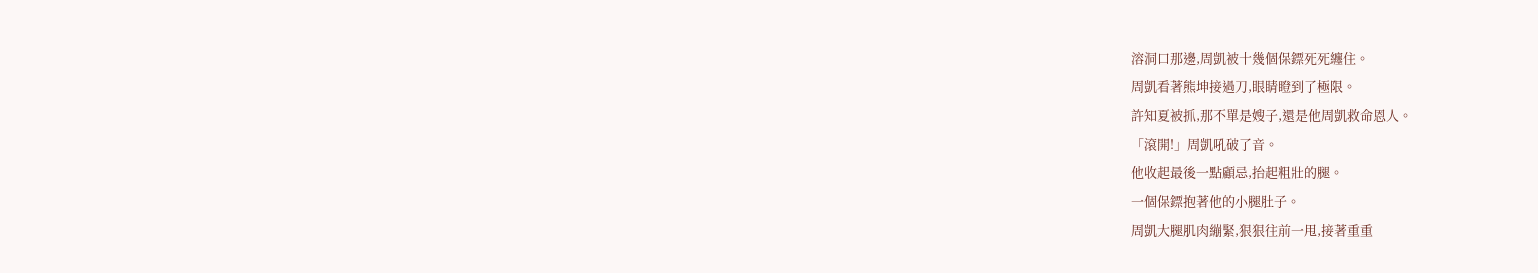溶洞口那邊,周凱被十幾個保鏢死死纏住。
周凱看著熊坤接過刀,眼睛瞪到了極限。
許知夏被抓,那不單是嫂子,還是他周凱救命恩人。
「滾開!」周凱吼破了音。
他收起最後一點顧忌,抬起粗壯的腿。
一個保鏢抱著他的小腿肚子。
周凱大腿肌肉繃緊,狠狠往前一甩,接著重重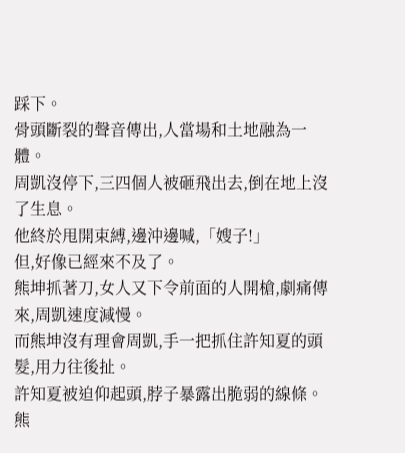踩下。
骨頭斷裂的聲音傳出,人當場和土地融為一體。
周凱沒停下,三四個人被砸飛出去,倒在地上沒了生息。
他終於甩開束縛,邊沖邊喊,「嫂子!」
但,好像已經來不及了。
熊坤抓著刀,女人又下令前面的人開槍,劇痛傳來,周凱速度減慢。
而熊坤沒有理會周凱,手一把抓住許知夏的頭髮,用力往後扯。
許知夏被迫仰起頭,脖子暴露出脆弱的線條。
熊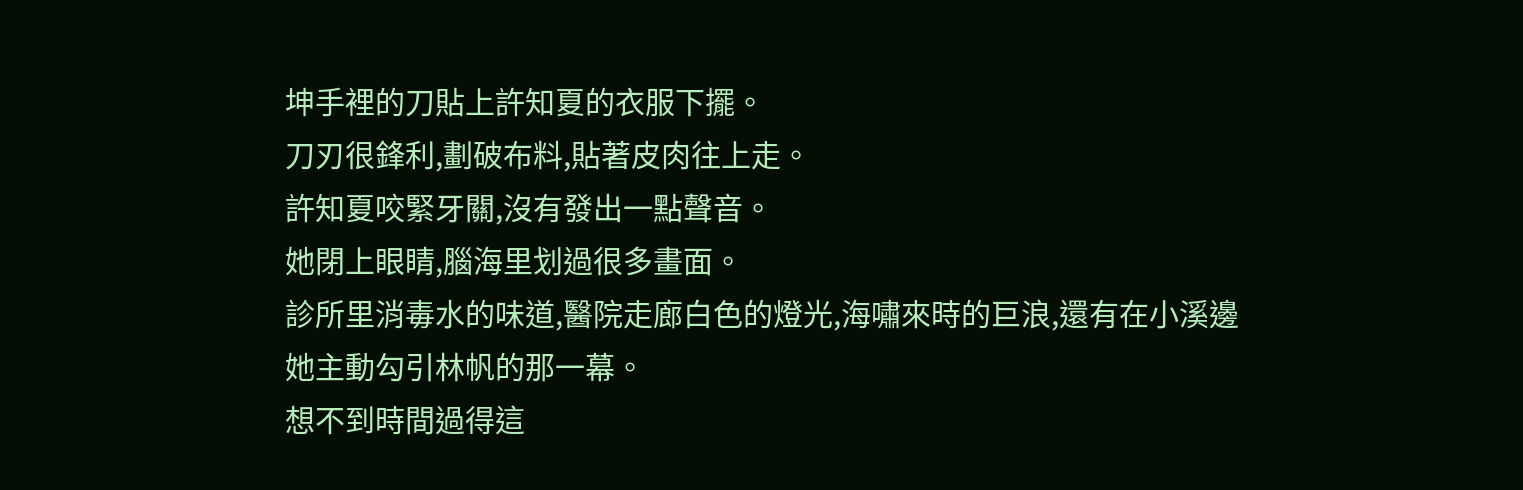坤手裡的刀貼上許知夏的衣服下擺。
刀刃很鋒利,劃破布料,貼著皮肉往上走。
許知夏咬緊牙關,沒有發出一點聲音。
她閉上眼睛,腦海里划過很多畫面。
診所里消毒水的味道,醫院走廊白色的燈光,海嘯來時的巨浪,還有在小溪邊她主動勾引林帆的那一幕。
想不到時間過得這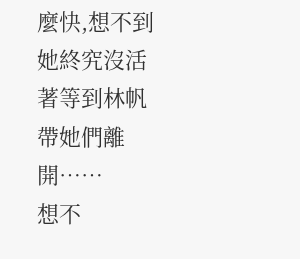麼快,想不到她終究沒活著等到林帆帶她們離開……
想不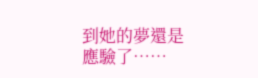到她的夢還是應驗了……